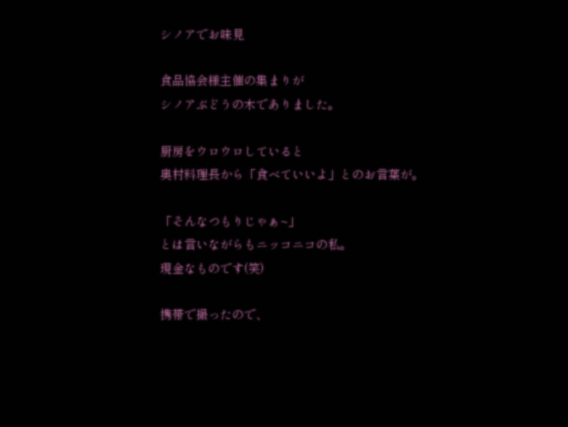シノアでお味見

食品協会様主催の集まりが
シノアぶどうの木でありました。

厨房をウロウロしていると
奥村料理長から「食べていいよ」とのお言葉が。

「そんなつもりじゃぁ~」
とは言いながらもニッコニコの私。
現金なものです(笑)

携帯で撮ったので、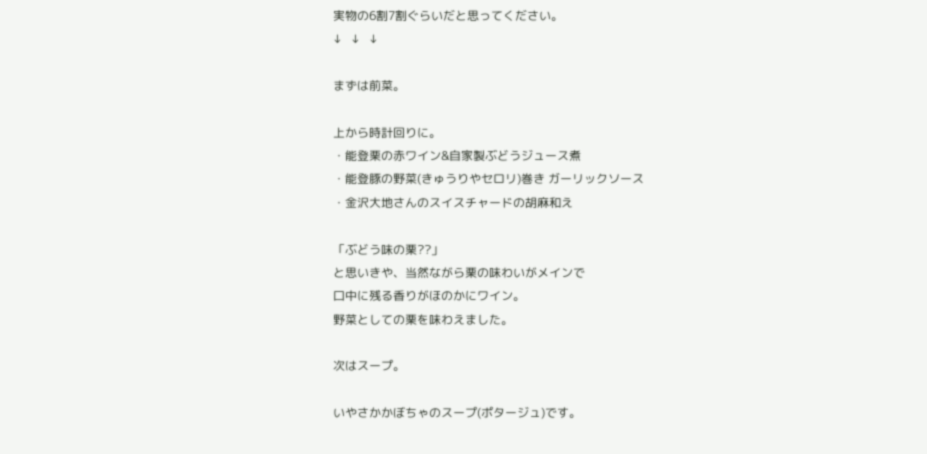実物の6割7割ぐらいだと思ってください。
↓   ↓   ↓

まずは前菜。

上から時計回りに。
・能登栗の赤ワイン&自家製ぶどうジュース煮
・能登豚の野菜(きゅうりやセロリ)巻き ガーリックソース
・金沢大地さんのスイスチャードの胡麻和え

「ぶどう味の栗??」
と思いきや、当然ながら栗の味わいがメインで
口中に残る香りがほのかにワイン。
野菜としての栗を味わえました。

次はスープ。

いやさかかぼちゃのスープ(ポタージュ)です。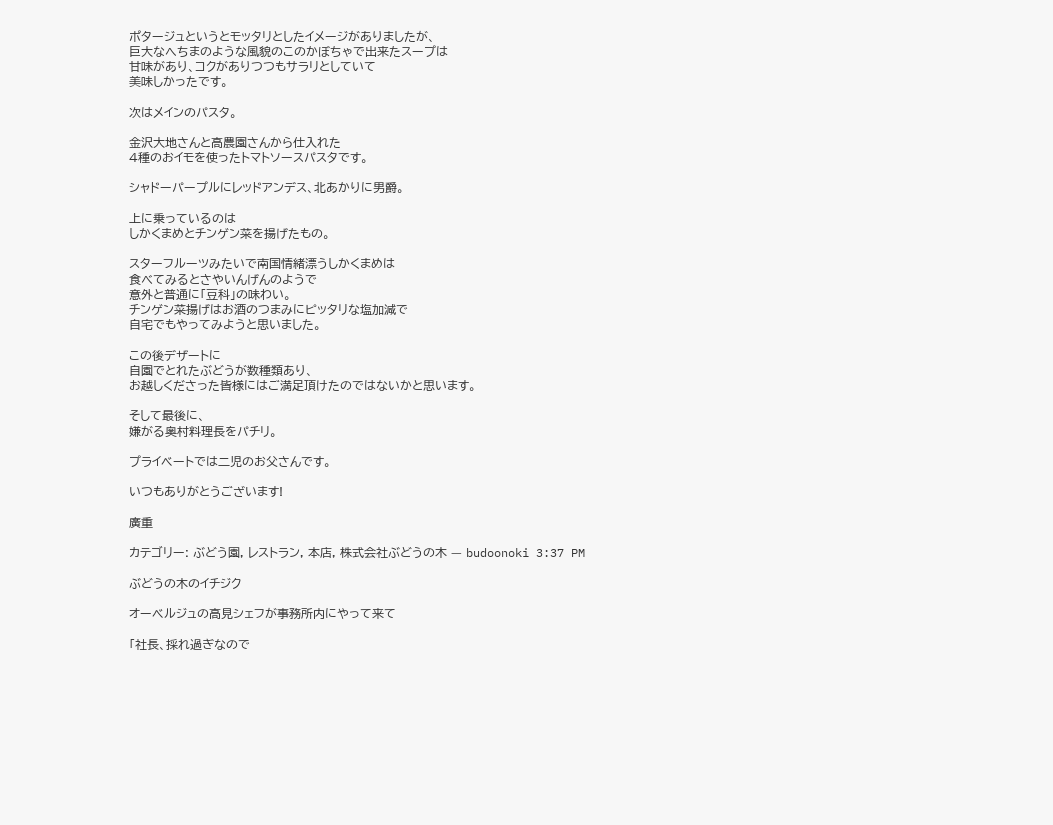ポタージュというとモッタリとしたイメージがありましたが、
巨大なへちまのような風貌のこのかぼちゃで出来たスープは
甘味があり、コクがありつつもサラリとしていて
美味しかったです。

次はメインのパスタ。

金沢大地さんと高農園さんから仕入れた
4種のおイモを使ったトマトソースパスタです。

シャドーパープルにレッドアンデス、北あかりに男爵。

上に乗っているのは
しかくまめとチンゲン菜を揚げたもの。

スターフルーツみたいで南国情緒漂うしかくまめは
食べてみるとさやいんげんのようで
意外と普通に「豆科」の味わい。
チンゲン菜揚げはお酒のつまみにピッタリな塩加減で
自宅でもやってみようと思いました。

この後デザートに
自園でとれたぶどうが数種類あり、
お越しくださった皆様にはご満足頂けたのではないかと思います。

そして最後に、
嫌がる奥村料理長をパチリ。

プライベートでは二児のお父さんです。

いつもありがとうございます!

廣重

カテゴリー: ぶどう園, レストラン, 本店, 株式会社ぶどうの木 — budoonoki 3:37 PM

ぶどうの木のイチジク

オーベルジュの高見シェフが事務所内にやって来て

「社長、採れ過ぎなので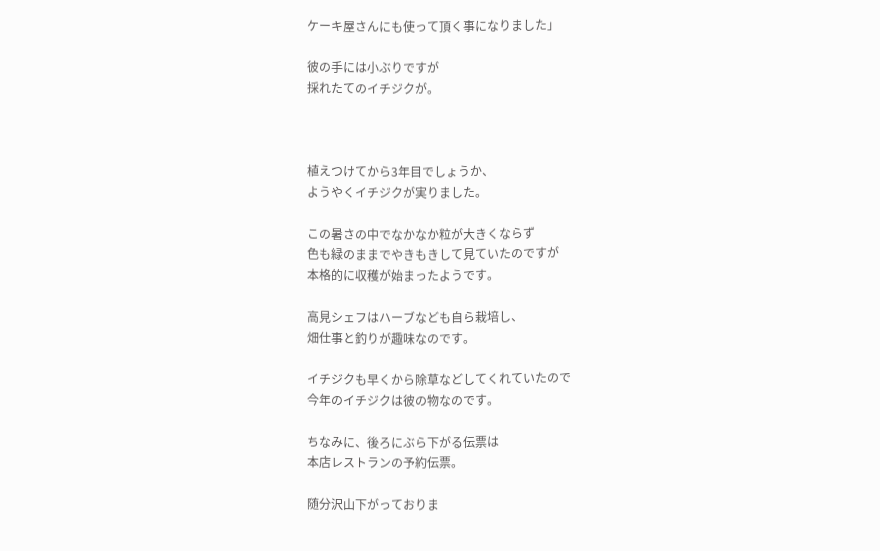ケーキ屋さんにも使って頂く事になりました」

彼の手には小ぶりですが
採れたてのイチジクが。



植えつけてから3年目でしょうか、
ようやくイチジクが実りました。

この暑さの中でなかなか粒が大きくならず
色も緑のままでやきもきして見ていたのですが
本格的に収穫が始まったようです。

高見シェフはハーブなども自ら栽培し、
畑仕事と釣りが趣味なのです。

イチジクも早くから除草などしてくれていたので
今年のイチジクは彼の物なのです。

ちなみに、後ろにぶら下がる伝票は
本店レストランの予約伝票。

随分沢山下がっておりま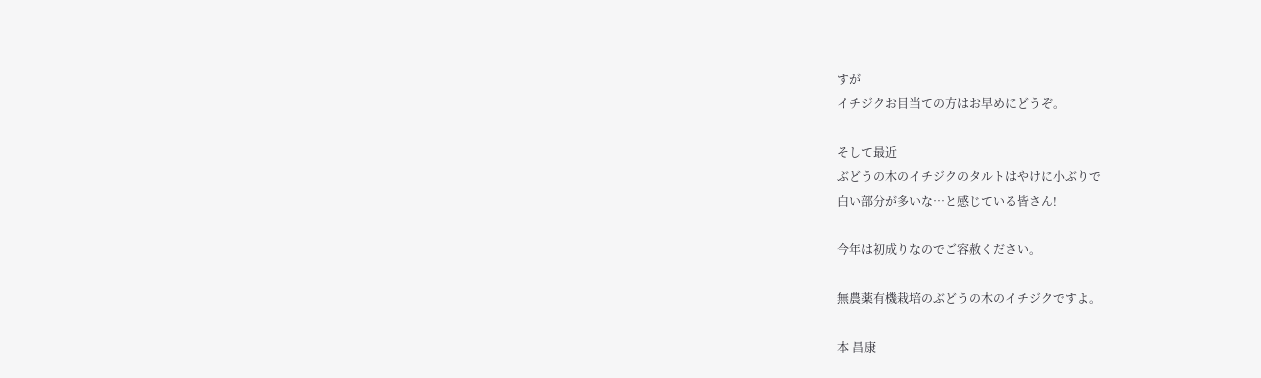すが
イチジクお目当ての方はお早めにどうぞ。

そして最近
ぶどうの木のイチジクのタルトはやけに小ぶりで
白い部分が多いな…と感じている皆さん!

今年は初成りなのでご容赦ください。

無農薬有機栽培のぶどうの木のイチジクですよ。

本 昌康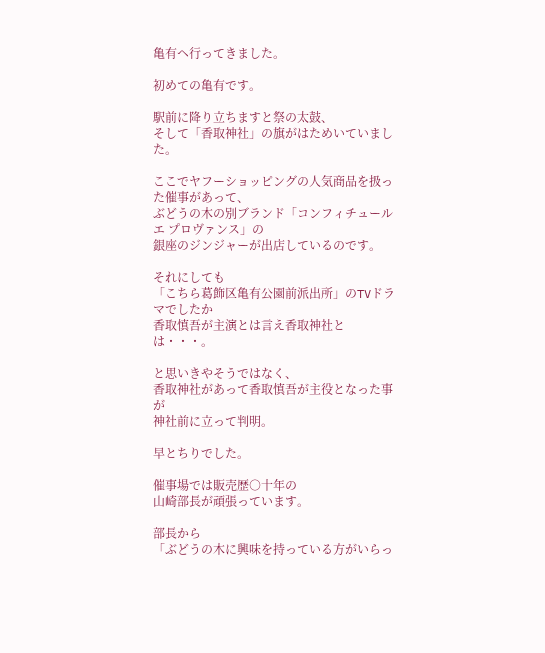亀有ヘ行ってきました。

初めての亀有です。

駅前に降り立ちますと祭の太鼓、
そして「香取神社」の旗がはためいていました。

ここでヤフーショッピングの人気商品を扱った催事があって、
ぶどうの木の別ブランド「コンフィチュール エ プロヴァンス」の
銀座のジンジャーが出店しているのです。

それにしても
「こちら葛飾区亀有公園前派出所」のTVドラマでしたか
香取慎吾が主演とは言え香取神社とは・・・。

と思いきやそうではなく、
香取神社があって香取慎吾が主役となった事が
神社前に立って判明。

早とちりでした。

催事場では販売歴○十年の
山崎部長が頑張っています。

部長から
「ぶどうの木に興味を持っている方がいらっ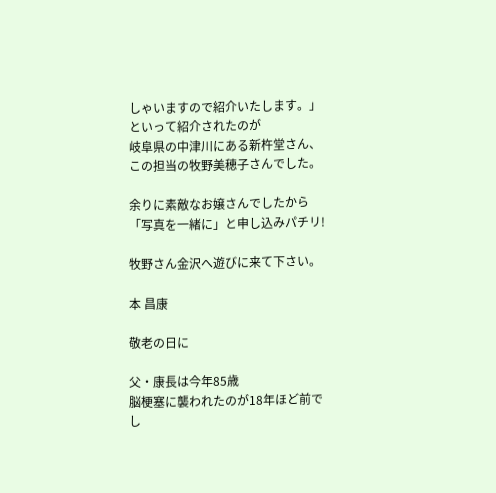しゃいますので紹介いたします。」
といって紹介されたのが
岐阜県の中津川にある新杵堂さん、
この担当の牧野美穂子さんでした。

余りに素敵なお嬢さんでしたから
「写真を一緒に」と申し込みパチリ!

牧野さん金沢へ遊びに来て下さい。

本 昌康

敬老の日に

父・康長は今年85歳
脳梗塞に襲われたのが18年ほど前でし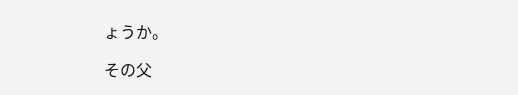ょうか。

その父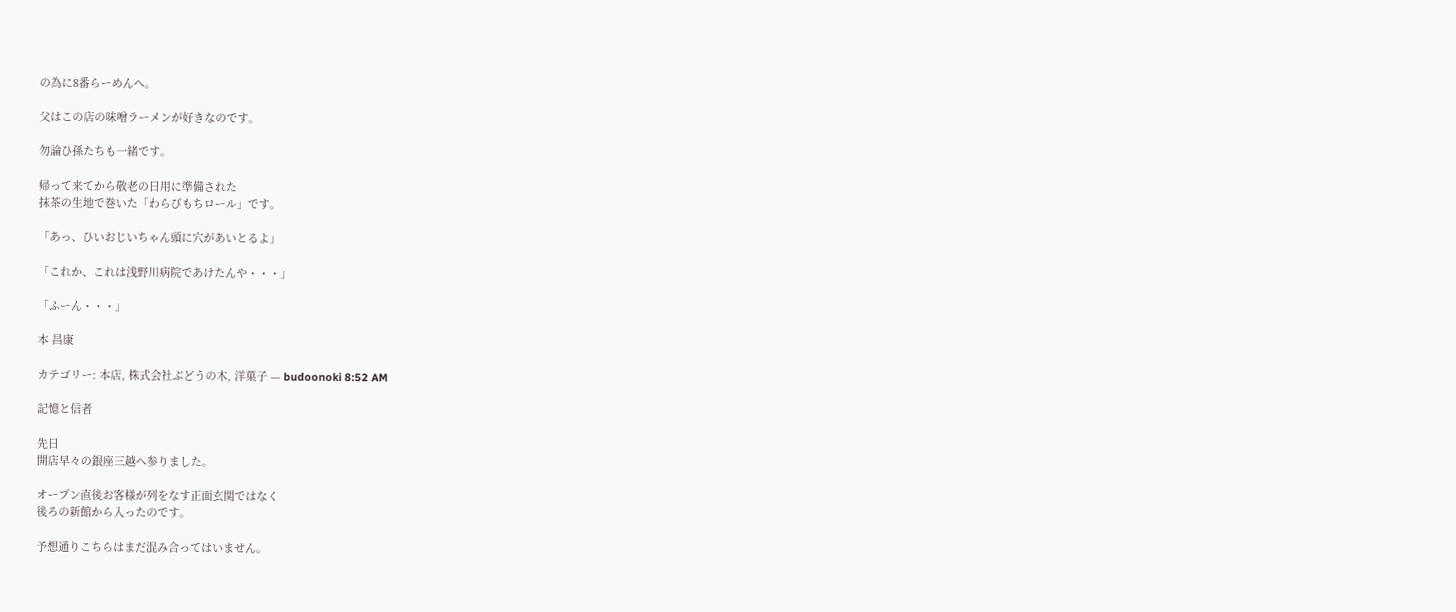の為に8番らーめんへ。

父はこの店の味噌ラーメンが好きなのです。

勿論ひ孫たちも一緒です。

帰って来てから敬老の日用に準備された
抹茶の生地で巻いた「わらびもちロール」です。

「あっ、ひいおじいちゃん頭に穴があいとるよ」

「これか、これは浅野川病院であけたんや・・・」

「ふーん・・・」

本 昌康

カテゴリー: 本店, 株式会社ぶどうの木, 洋菓子 — budoonoki 8:52 AM

記憶と信者

先日
開店早々の銀座三越へ参りました。

オープン直後お客様が列をなす正面玄関ではなく
後ろの新館から入ったのです。

予想通りこちらはまだ混み合ってはいません。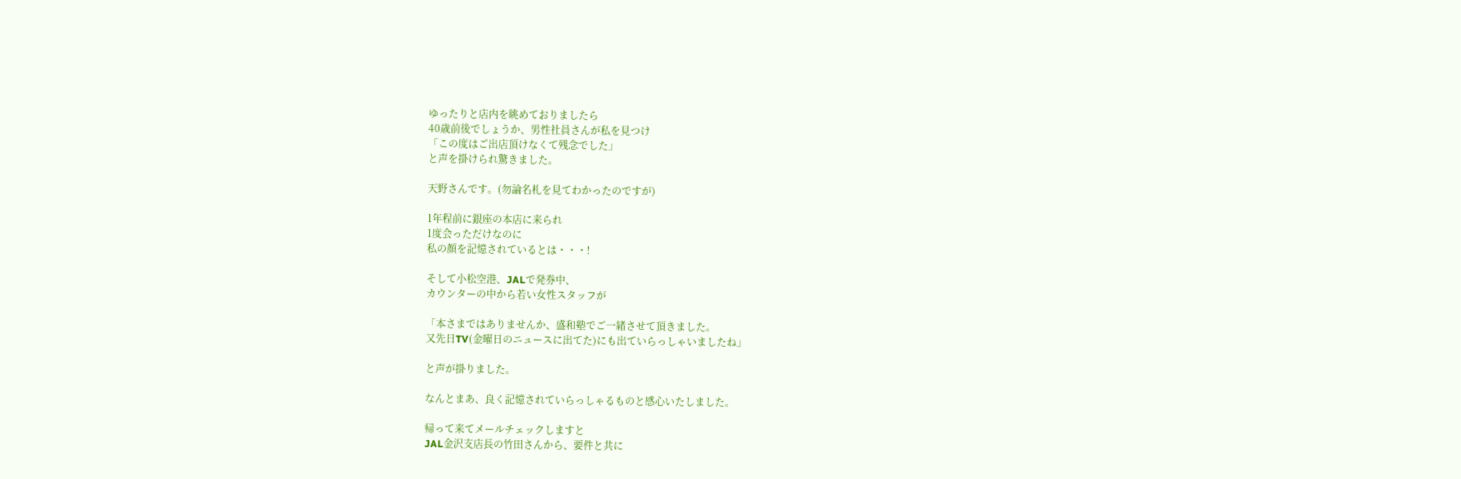ゆったりと店内を眺めておりましたら
40歳前後でしょうか、男性社員さんが私を見つけ
「この度はご出店頂けなくて残念でした」
と声を掛けられ驚きました。

天野さんです。(勿論名札を見てわかったのですが)

1年程前に銀座の本店に来られ
1度会っただけなのに
私の顔を記憶されているとは・・・!

そして小松空港、JALで発券中、
カウンターの中から若い女性スタッフが

「本さまではありませんか、盛和塾でご一緒させて頂きました。
又先日TV(金曜日のニュースに出てた)にも出ていらっしゃいましたね」

と声が掛りました。

なんとまあ、良く記憶されていらっしゃるものと感心いたしました。

帰って来てメールチェックしますと
JAL金沢支店長の竹田さんから、要件と共に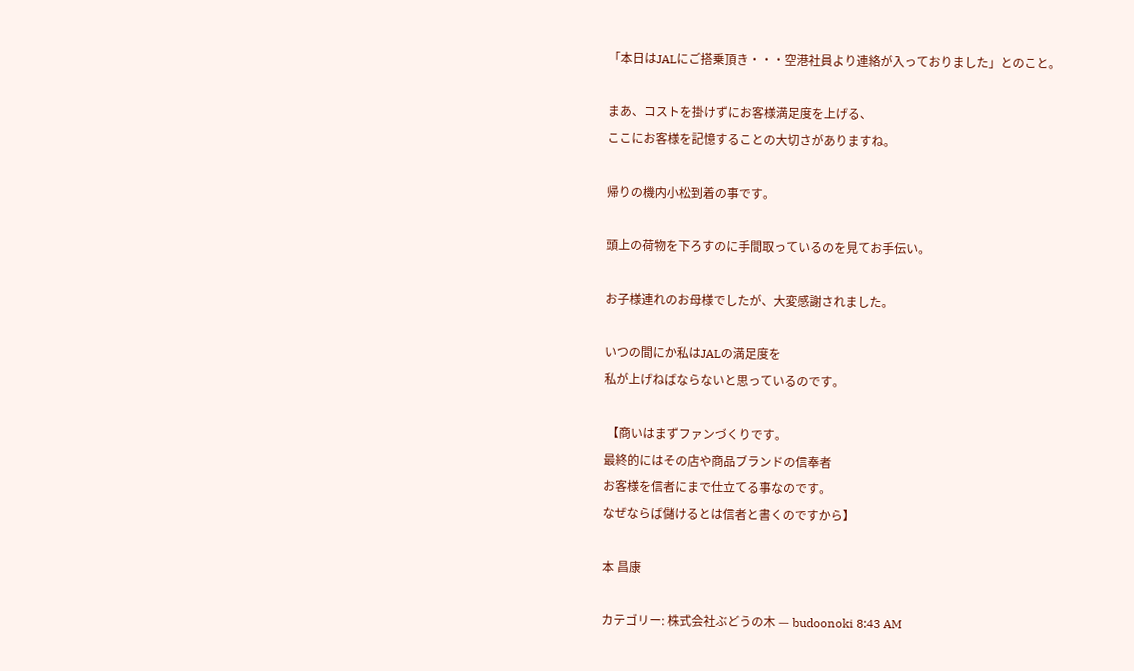「本日はJALにご搭乗頂き・・・空港社員より連絡が入っておりました」とのこと。

まあ、コストを掛けずにお客様満足度を上げる、
ここにお客様を記憶することの大切さがありますね。

帰りの機内小松到着の事です。

頭上の荷物を下ろすのに手間取っているのを見てお手伝い。

お子様連れのお母様でしたが、大変感謝されました。

いつの間にか私はJALの満足度を
私が上げねばならないと思っているのです。

 【商いはまずファンづくりです。
最終的にはその店や商品ブランドの信奉者
お客様を信者にまで仕立てる事なのです。
なぜならば儲けるとは信者と書くのですから】

本 昌康

カテゴリー: 株式会社ぶどうの木 — budoonoki 8:43 AM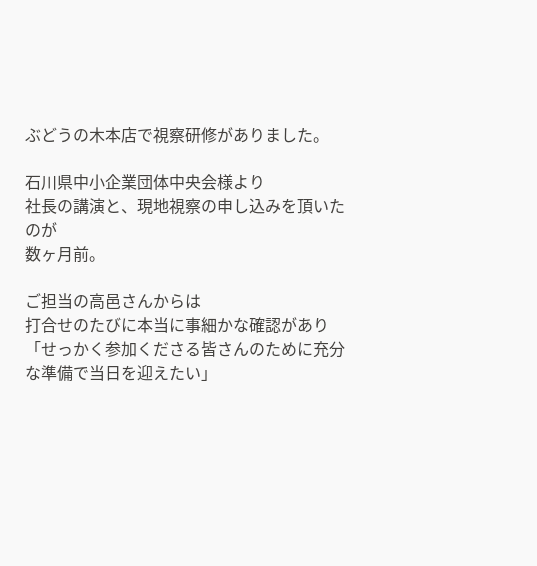ぶどうの木本店で視察研修がありました。

石川県中小企業団体中央会様より
社長の講演と、現地視察の申し込みを頂いたのが
数ヶ月前。

ご担当の高邑さんからは
打合せのたびに本当に事細かな確認があり
「せっかく参加くださる皆さんのために充分な準備で当日を迎えたい」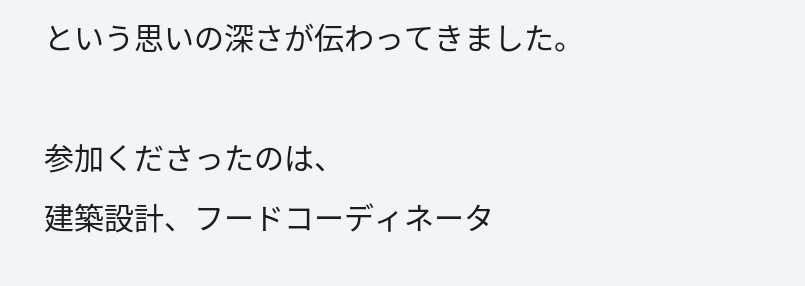という思いの深さが伝わってきました。

参加くださったのは、
建築設計、フードコーディネータ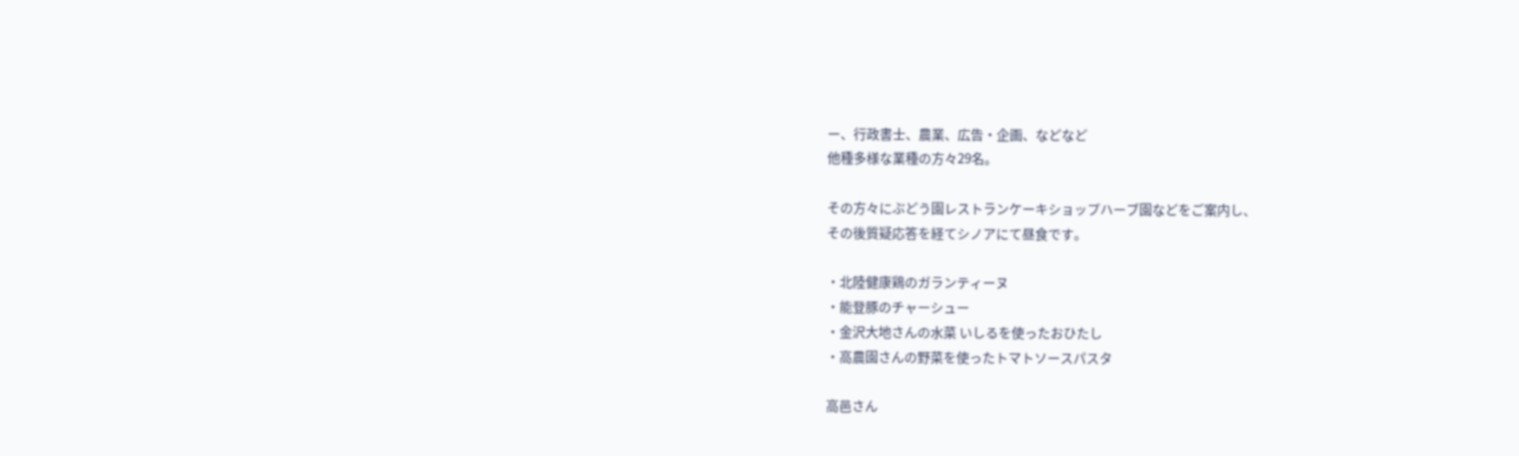ー、行政書士、農業、広告・企画、などなど
他種多様な業種の方々29名。

その方々にぶどう園レストランケーキショップハーブ園などをご案内し、
その後質疑応答を経てシノアにて昼食です。

・北陸健康鶏のガランティーヌ
・能登豚のチャーシュー
・金沢大地さんの水菜 いしるを使ったおひたし
・高農園さんの野菜を使ったトマトソースパスタ

高邑さん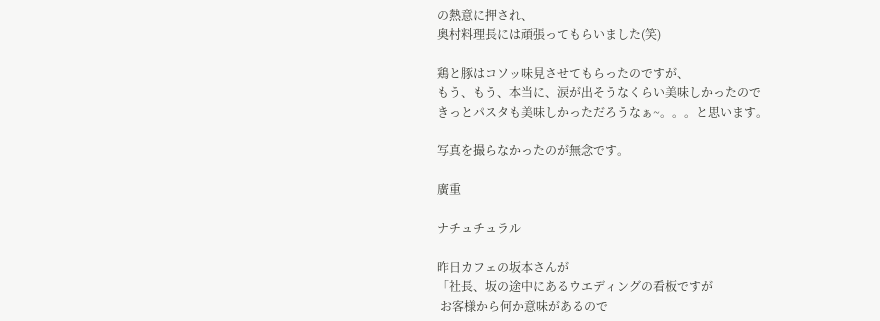の熱意に押され、
奥村料理長には頑張ってもらいました(笑)

鶏と豚はコソッ味見させてもらったのですが、
もう、もう、本当に、涙が出そうなくらい美味しかったので
きっとパスタも美味しかっただろうなぁ~。。。と思います。

写真を撮らなかったのが無念です。

廣重

ナチュチュラル

昨日カフェの坂本さんが
「社長、坂の途中にあるウエディングの看板ですが
 お客様から何か意味があるので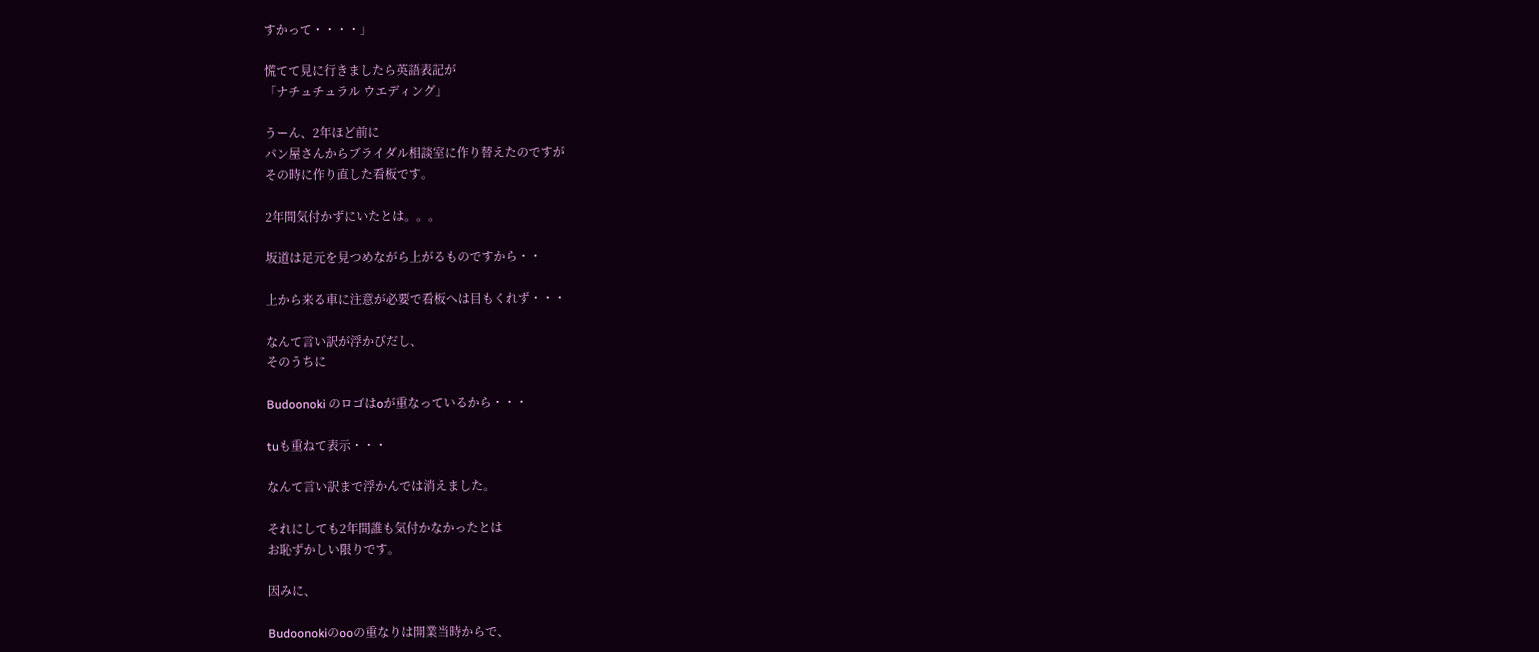すかって・・・・」

慌てて見に行きましたら英語表記が
「ナチュチュラル ウエディング」

うーん、2年ほど前に
パン屋さんからブライダル相談室に作り替えたのですが
その時に作り直した看板です。

2年間気付かずにいたとは。。。

坂道は足元を見つめながら上がるものですから・・

上から来る車に注意が必要で看板へは目もくれず・・・

なんて言い訳が浮かびだし、
そのうちに

Budoonoki のロゴはoが重なっているから・・・

tuも重ねて表示・・・

なんて言い訳まで浮かんでは消えました。

それにしても2年間誰も気付かなかったとは
お恥ずかしい限りです。

因みに、

Budoonokiのooの重なりは開業当時からで、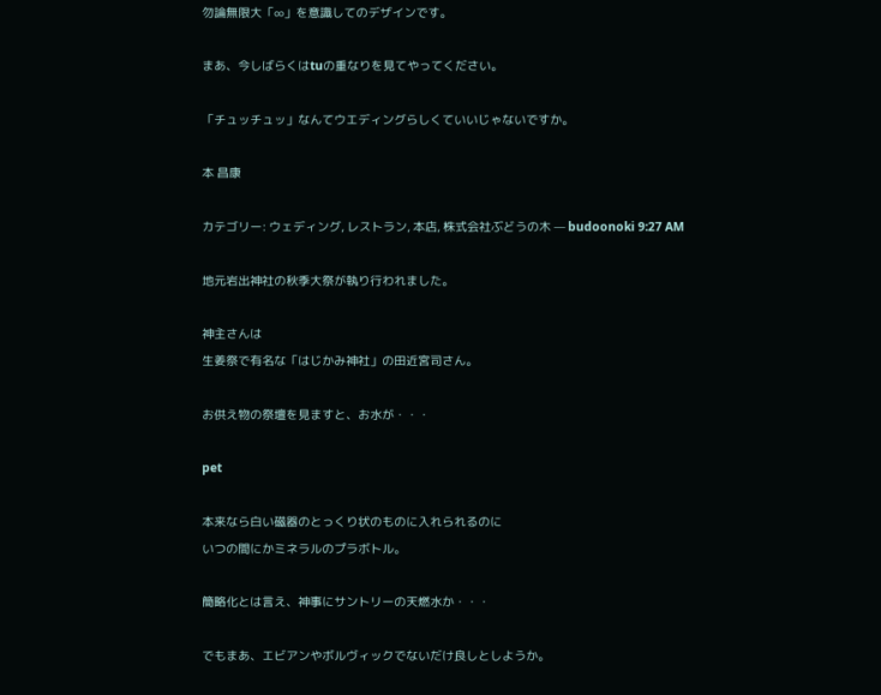勿論無限大「∞」を意識してのデザインです。

まあ、今しばらくはtuの重なりを見てやってください。

「チュッチュッ」なんてウエディングらしくていいじゃないですか。

本 昌康

カテゴリー: ウェディング, レストラン, 本店, 株式会社ぶどうの木 — budoonoki 9:27 AM

地元岩出神社の秋季大祭が執り行われました。

神主さんは
生姜祭で有名な「はじかみ神社」の田近宮司さん。

お供え物の祭壇を見ますと、お水が・・・

pet

本来なら白い磁器のとっくり状のものに入れられるのに
いつの間にかミネラルのプラボトル。

簡略化とは言え、神事にサントリーの天燃水か・・・

でもまあ、エビアンやボルヴィックでないだけ良しとしようか。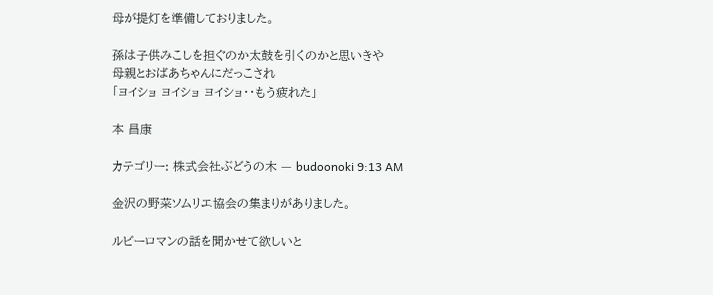母が提灯を準備しておりました。

孫は子供みこしを担ぐのか太鼓を引くのかと思いきや
母親とおばあちゃんにだっこされ
「ヨイショ ヨイショ ヨイショ・・もう疲れた」

本 昌康

カテゴリー: 株式会社ぶどうの木 — budoonoki 9:13 AM

金沢の野菜ソムリエ協会の集まりがありました。

ルビーロマンの話を聞かせて欲しいと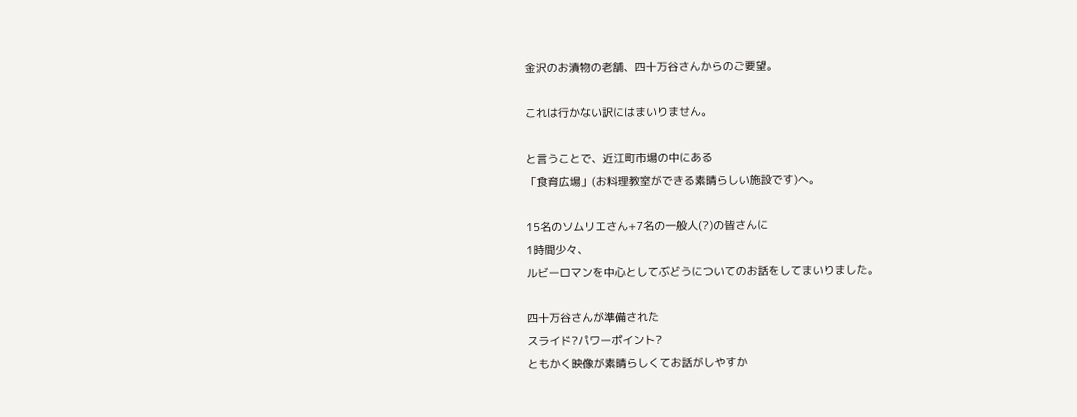金沢のお漬物の老舗、四十万谷さんからのご要望。

これは行かない訳にはまいりません。

と言うことで、近江町市場の中にある
「食育広場」(お料理教室ができる素晴らしい施設です)へ。

15名のソムリエさん+7名の一般人(?)の皆さんに
1時間少々、
ルビーロマンを中心としてぶどうについてのお話をしてまいりました。

四十万谷さんが準備された
スライド?パワーポイント?
ともかく映像が素晴らしくてお話がしやすか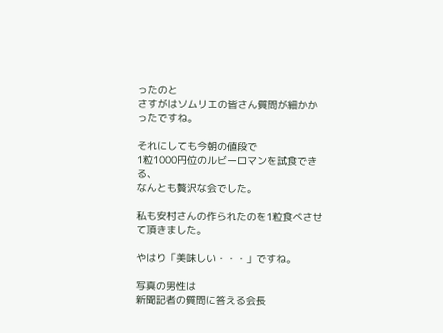ったのと
さすがはソムリエの皆さん質問が細かかったですね。

それにしても今朝の値段で
1粒1000円位のルビーロマンを試食できる、
なんとも贅沢な会でした。

私も安村さんの作られたのを1粒食べさせて頂きました。

やはり「美味しい・・・」ですね。

写真の男性は
新聞記者の質問に答える会長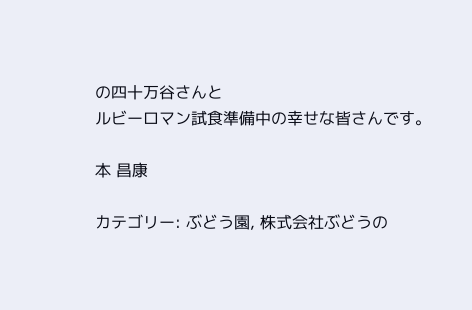の四十万谷さんと
ルビーロマン試食準備中の幸せな皆さんです。

本 昌康

カテゴリー: ぶどう園, 株式会社ぶどうの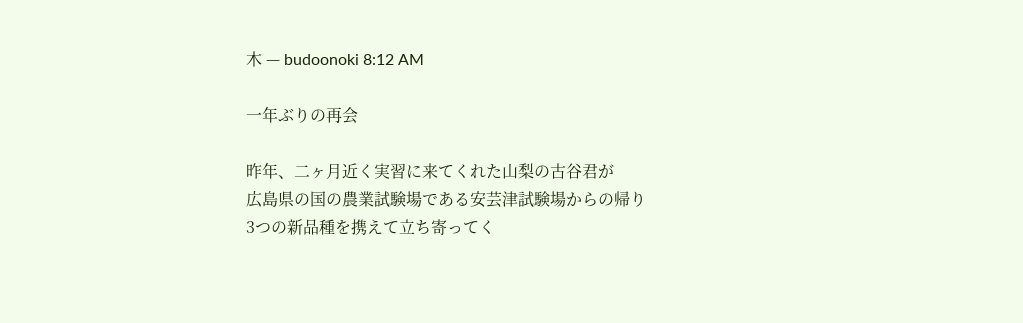木 — budoonoki 8:12 AM

一年ぶりの再会

昨年、二ヶ月近く実習に来てくれた山梨の古谷君が
広島県の国の農業試験場である安芸津試験場からの帰り
3つの新品種を携えて立ち寄ってく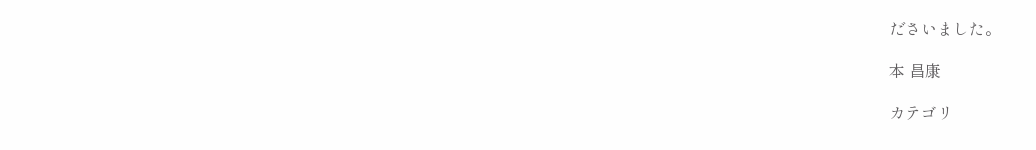ださいました。

本 昌康

カテゴリ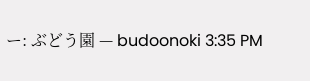ー: ぶどう園 — budoonoki 3:35 PM